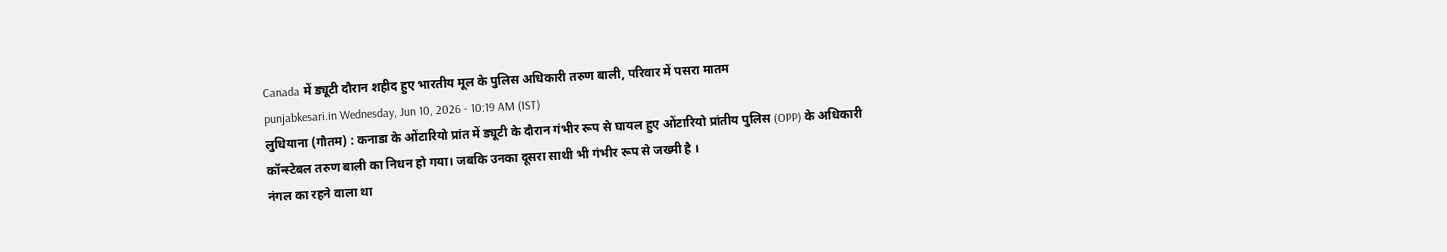Canada में ड्यूटी दौरान शहीद हुए भारतीय मूल के पुलिस अधिकारी तरुण बाली, परिवार में पसरा मातम
punjabkesari.in Wednesday, Jun 10, 2026 - 10:19 AM (IST)
लुधियाना (गौतम) : कनाडा के ओंटारियो प्रांत में ड्यूटी के दौरान गंभीर रूप से घायल हुए ओंटारियो प्रांतीय पुलिस (OPP) के अधिकारी कॉन्स्टेबल तरुण बाली का निधन हो गया। जबकि उनका दूसरा साथी भी गंभीर रूप से जख्मी है ।
नंगल का रहने वाला था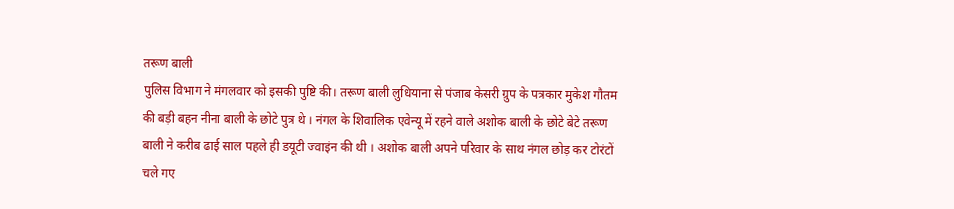तरूण बाली
पुलिस विभाग ने मंगलवार को इसकी पुष्टि की। तरूण बाली लुधियाना से पंजाब केसरी ग्रुप के पत्रकार मुकेश गौतम की बड़ी बहन नीना बाली के छोटे पुत्र थे । नंगल के शिवालिक एवेन्यू में रहने वाले अशोक बाली के छोटे बेटे तरूण बाली ने करीब ढाई साल पहले ही डयूटी ज्वाइंन की थी । अशोक बाली अपने परिवार के साथ नंगल छोड़ कर टोरंटों चले गए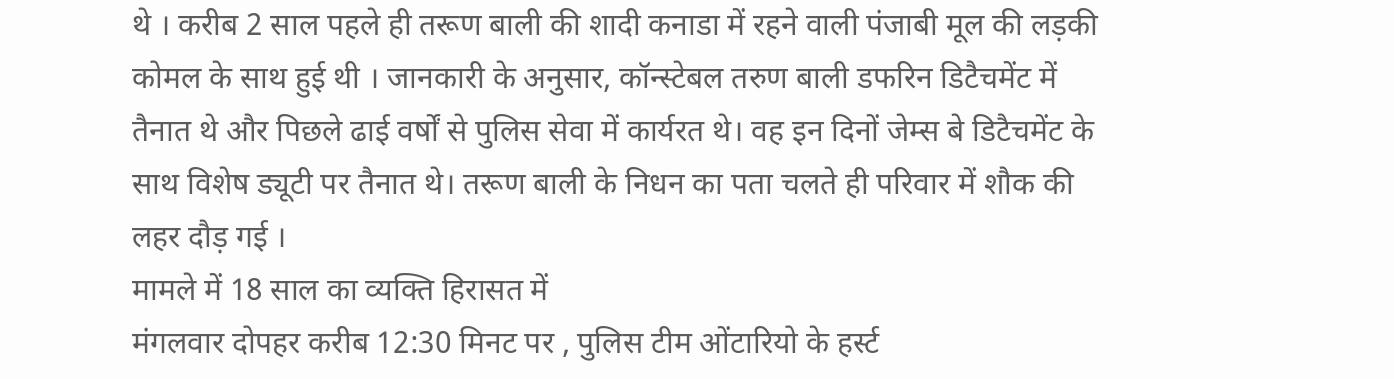थे । करीब 2 साल पहले ही तरूण बाली की शादी कनाडा में रहने वाली पंजाबी मूल की लड़की कोमल के साथ हुई थी । जानकारी के अनुसार, कॉन्स्टेबल तरुण बाली डफरिन डिटैचमेंट में तैनात थे और पिछले ढाई वर्षों से पुलिस सेवा में कार्यरत थे। वह इन दिनों जेम्स बे डिटैचमेंट के साथ विशेष ड्यूटी पर तैनात थे। तरूण बाली के निधन का पता चलते ही परिवार में शौक की लहर दौड़ गई ।
मामले में 18 साल का व्यक्ति हिरासत में
मंगलवार दोपहर करीब 12:30 मिनट पर , पुलिस टीम ओंटारियो के हर्स्ट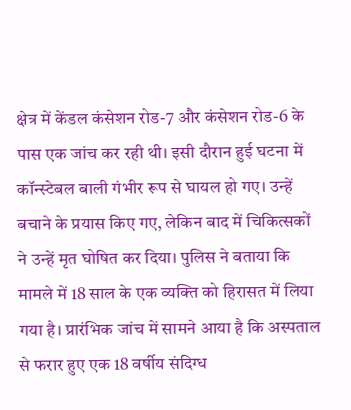क्षेत्र में केंडल कंसेशन रोड-7 और कंसेशन रोड-6 के पास एक जांच कर रही थी। इसी दौरान हुई घटना में कॉन्स्टेबल बाली गंभीर रूप से घायल हो गए। उन्हें बचाने के प्रयास किए गए, लेकिन बाद में चिकित्सकों ने उन्हें मृत घोषित कर दिया। पुलिस ने बताया कि मामले में 18 साल के एक व्यक्ति को हिरासत में लिया गया है। प्रारंभिक जांच में सामने आया है कि अस्पताल से फरार हुए एक 18 वर्षीय संदिग्ध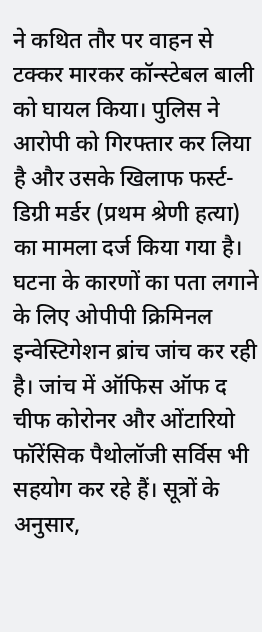ने कथित तौर पर वाहन से टक्कर मारकर कॉन्स्टेबल बाली को घायल किया। पुलिस ने आरोपी को गिरफ्तार कर लिया है और उसके खिलाफ फर्स्ट-डिग्री मर्डर (प्रथम श्रेणी हत्या) का मामला दर्ज किया गया है। घटना के कारणों का पता लगाने के लिए ओपीपी क्रिमिनल इन्वेस्टिगेशन ब्रांच जांच कर रही है। जांच में ऑफिस ऑफ द चीफ कोरोनर और ओंटारियो फॉरेंसिक पैथोलॉजी सर्विस भी सहयोग कर रहे हैं। सूत्रों के अनुसार,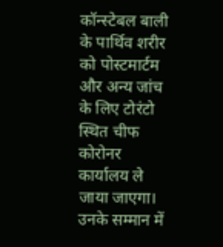कॉन्स्टेबल बाली के पार्थिव शरीर को पोस्टमार्टम और अन्य जांच के लिए टोरंटो स्थित चीफ कोरोनर कार्यालय ले जाया जाएगा। उनके सम्मान में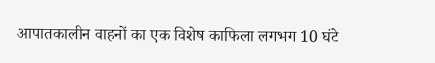आपातकालीन वाहनों का एक विशेष काफिला लगभग 10 घंटे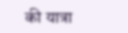की यात्रा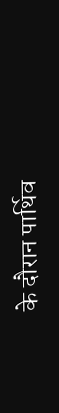के दौरान पार्थिव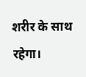शरीर के साथ रहेगा।